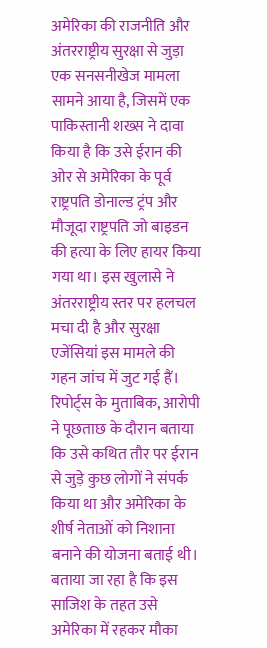अमेरिका की राजनीति और अंतरराष्ट्रीय सुरक्षा से जुड़ा एक सनसनीखेज मामला सामने आया है, जिसमें एक पाकिस्तानी शख्स ने दावा किया है कि उसे ईरान की ओर से अमेरिका के पूर्व राष्ट्रपति डोनाल्ड ट्रंप और मौजूदा राष्ट्रपति जो बाइडन की हत्या के लिए हायर किया गया था। इस खुलासे ने अंतरराष्ट्रीय स्तर पर हलचल मचा दी है और सुरक्षा एजेंसियां इस मामले की गहन जांच में जुट गई हैं। रिपोर्ट्स के मुताबिक, आरोपी ने पूछताछ के दौरान बताया कि उसे कथित तौर पर ईरान से जुड़े कुछ लोगों ने संपर्क किया था और अमेरिका के शीर्ष नेताओं को निशाना बनाने की योजना बताई थी।
बताया जा रहा है कि इस साजिश के तहत उसे अमेरिका में रहकर मौका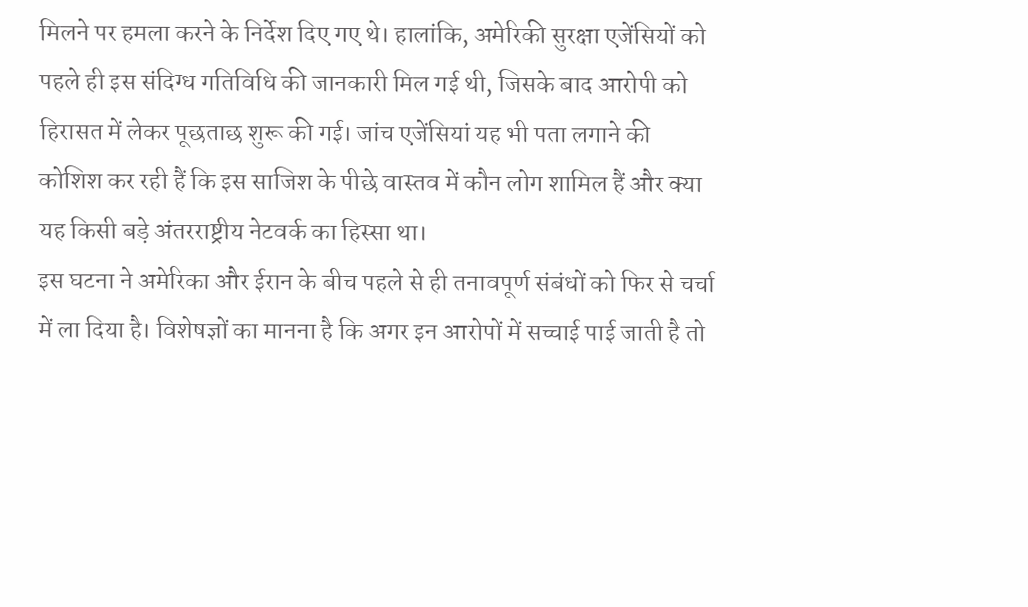मिलने पर हमला करने के निर्देश दिए गए थे। हालांकि, अमेरिकी सुरक्षा एजेंसियों को पहले ही इस संदिग्ध गतिविधि की जानकारी मिल गई थी, जिसके बाद आरोपी को हिरासत में लेकर पूछताछ शुरू की गई। जांच एजेंसियां यह भी पता लगाने की कोशिश कर रही हैं कि इस साजिश के पीछे वास्तव में कौन लोग शामिल हैं और क्या यह किसी बड़े अंतरराष्ट्रीय नेटवर्क का हिस्सा था।
इस घटना ने अमेरिका और ईरान के बीच पहले से ही तनावपूर्ण संबंधों को फिर से चर्चा में ला दिया है। विशेषज्ञों का मानना है कि अगर इन आरोपों में सच्चाई पाई जाती है तो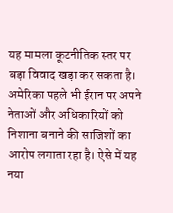यह मामला कूटनीतिक स्तर पर बड़ा विवाद खड़ा कर सकता है। अमेरिका पहले भी ईरान पर अपने नेताओं और अधिकारियों को निशाना बनाने की साजिशों का आरोप लगाता रहा है। ऐसे में यह नया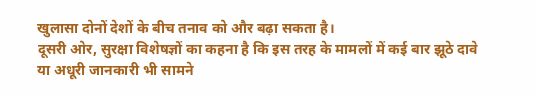खुलासा दोनों देशों के बीच तनाव को और बढ़ा सकता है।
दूसरी ओर, सुरक्षा विशेषज्ञों का कहना है कि इस तरह के मामलों में कई बार झूठे दावे या अधूरी जानकारी भी सामने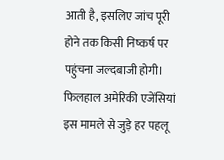आती है, इसलिए जांच पूरी होने तक किसी निष्कर्ष पर पहुंचना जल्दबाजी होगी। फिलहाल अमेरिकी एजेंसियां इस मामले से जुड़े हर पहलू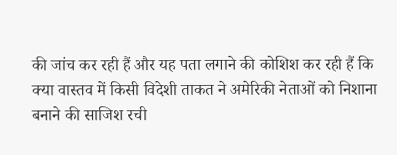की जांच कर रही हैं और यह पता लगाने की कोशिश कर रही हैं कि क्या वास्तव में किसी विदेशी ताकत ने अमेरिकी नेताओं को निशाना बनाने की साजिश रची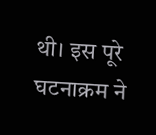थी। इस पूरे घटनाक्रम ने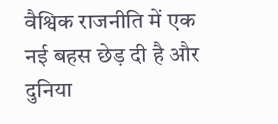वैश्विक राजनीति में एक नई बहस छेड़ दी है और दुनिया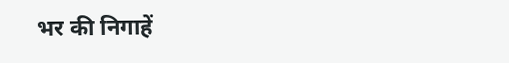भर की निगाहें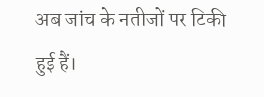अब जांच के नतीजों पर टिकी हुई हैं।